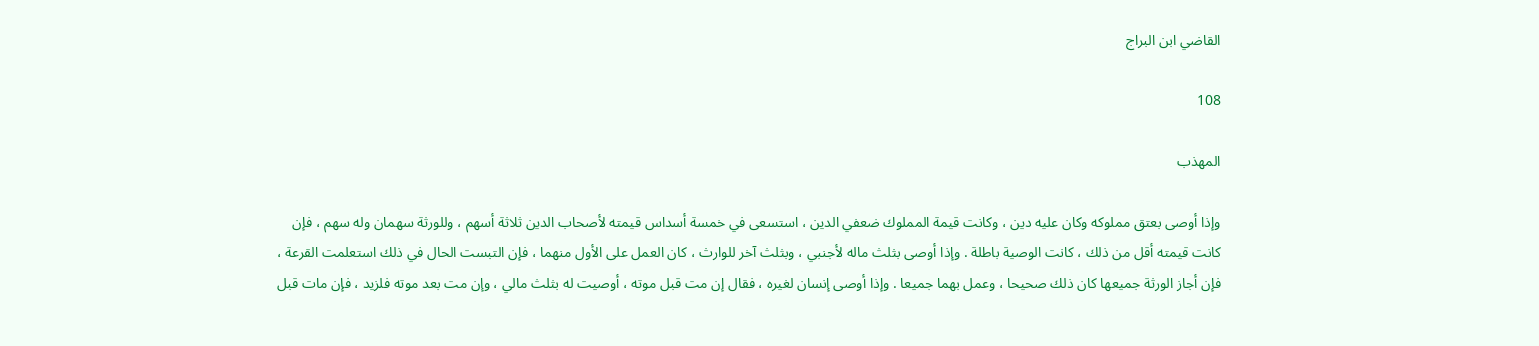القاضي ابن البراج

108

المهذب

وإذا أوصى بعتق مملوكه وكان عليه دين ، وكانت قيمة المملوك ضعفي الدين ، استسعى في خمسة أسداس قيمته لأصحاب الدين ثلاثة أسهم ، وللورثة سهمان وله سهم ، فإن كانت قيمته أقل من ذلك ، كانت الوصية باطلة . وإذا أوصى بثلث ماله لأجنبي ، وبثلث آخر للوارث ، كان العمل على الأول منهما ، فإن التبست الحال في ذلك استعلمت القرعة ، فإن أجاز الورثة جميعها كان ذلك صحيحا ، وعمل بهما جميعا . وإذا أوصى إنسان لغيره ، فقال إن مت قبل موته ، أوصيت له بثلث مالي ، وإن مت بعد موته فلزيد ، فإن مات قبل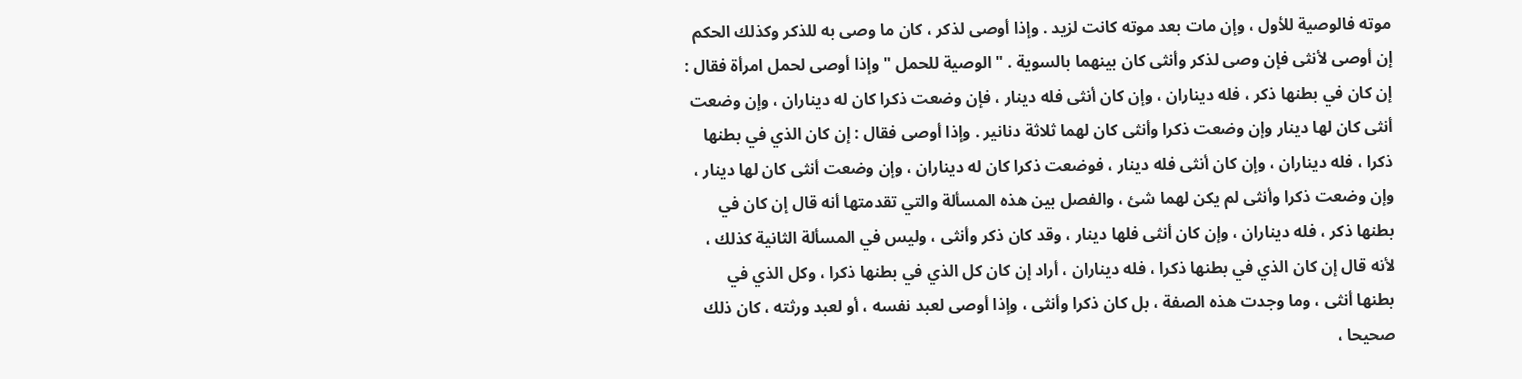موته فالوصية للأول ، وإن مات بعد موته كانت لزيد . وإذا أوصى لذكر ، كان ما وصى به للذكر وكذلك الحكم إن أوصى لأنثى فإن وصى لذكر وأنثى كان بينهما بالسوية . " الوصية للحمل " وإذا أوصى لحمل امرأة فقال : إن كان في بطنها ذكر ، فله ديناران ، وإن كان أنثى فله دينار ، فإن وضعت ذكرا كان له ديناران ، وإن وضعت أنثى كان لها دينار وإن وضعت ذكرا وأنثى كان لهما ثلاثة دنانير . وإذا أوصى فقال : إن كان الذي في بطنها ذكرا ، فله ديناران ، وإن كان أنثى فله دينار ، فوضعت ذكرا كان له ديناران ، وإن وضعت أنثى كان لها دينار ، وإن وضعت ذكرا وأنثى لم يكن لهما شئ ، والفصل بين هذه المسألة والتي تقدمتها أنه قال إن كان في بطنها ذكر ، فله ديناران ، وإن كان أنثى فلها دينار ، وقد كان ذكر وأنثى ، وليس في المسألة الثانية كذلك ، لأنه قال إن كان الذي في بطنها ذكرا ، فله ديناران ، أراد إن كان كل الذي في بطنها ذكرا ، وكل الذي في بطنها أنثى ، وما وجدت هذه الصفة ، بل كان ذكرا وأنثى ، وإذا أوصى لعبد نفسه ، أو لعبد ورثته ، كان ذلك صحيحا ،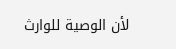لأن الوصية للوارث